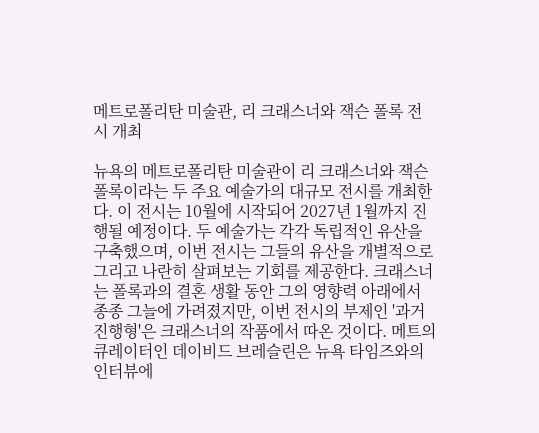메트로폴리탄 미술관, 리 크래스너와 잭슨 폴록 전시 개최

뉴욕의 메트로폴리탄 미술관이 리 크래스너와 잭슨 폴록이라는 두 주요 예술가의 대규모 전시를 개최한다. 이 전시는 10월에 시작되어 2027년 1월까지 진행될 예정이다. 두 예술가는 각각 독립적인 유산을 구축했으며, 이번 전시는 그들의 유산을 개별적으로 그리고 나란히 살펴보는 기회를 제공한다. 크래스너는 폴록과의 결혼 생활 동안 그의 영향력 아래에서 종종 그늘에 가려졌지만, 이번 전시의 부제인 '과거 진행형'은 크래스너의 작품에서 따온 것이다. 메트의 큐레이터인 데이비드 브레슬린은 뉴욕 타임즈와의 인터뷰에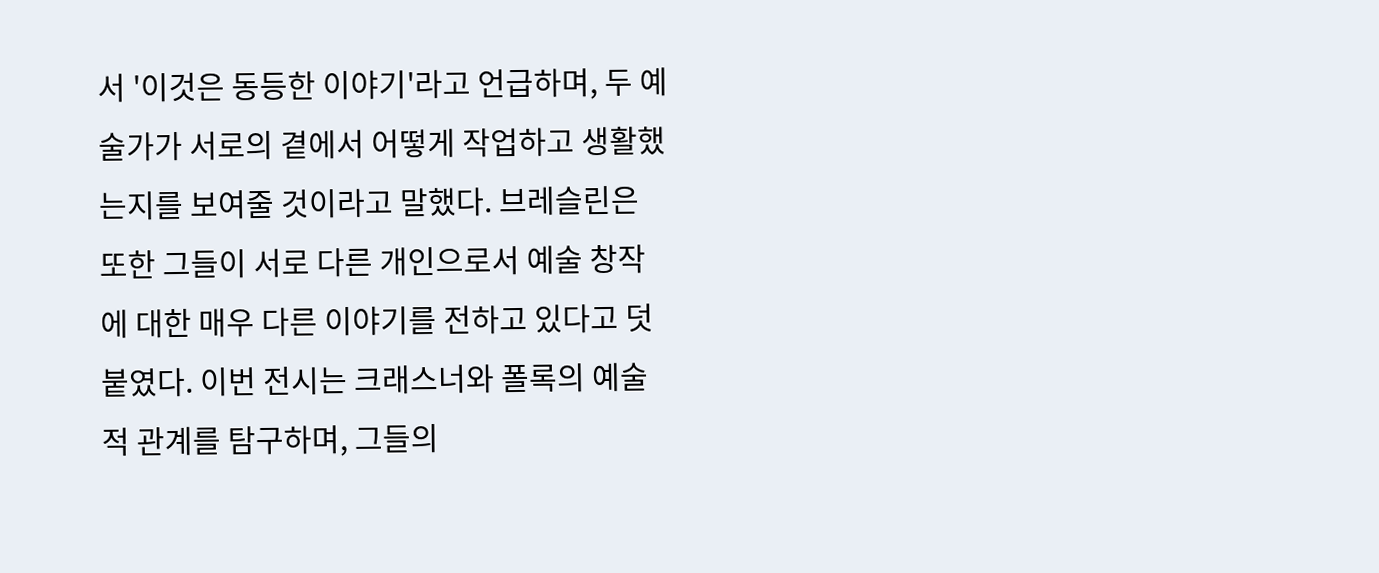서 '이것은 동등한 이야기'라고 언급하며, 두 예술가가 서로의 곁에서 어떻게 작업하고 생활했는지를 보여줄 것이라고 말했다. 브레슬린은 또한 그들이 서로 다른 개인으로서 예술 창작에 대한 매우 다른 이야기를 전하고 있다고 덧붙였다. 이번 전시는 크래스너와 폴록의 예술적 관계를 탐구하며, 그들의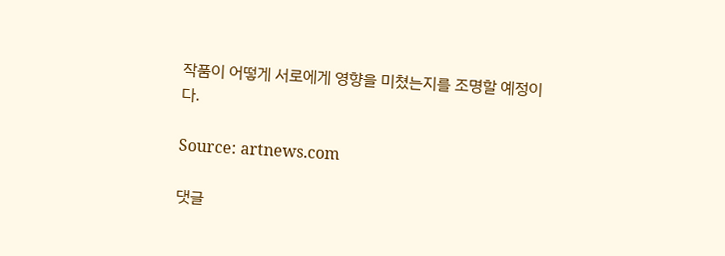작품이 어떻게 서로에게 영향을 미쳤는지를 조명할 예정이다.

Source: artnews.com

댓글